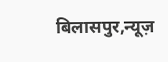बिलासपुर,न्यूज़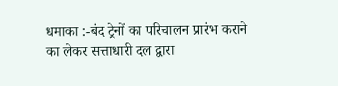धमाका :-बंद ट्रेनों का परिचालन प्रारंभ कराने का लेकर सत्ताधारी दल द्वारा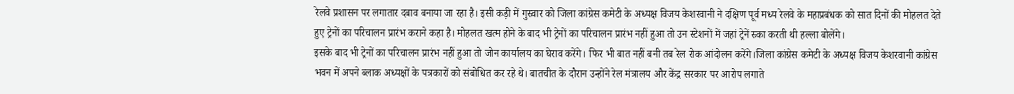रेलवे प्रशासन पर लगातार दबाव बनाया जा रहा है। इसी कड़ी में गुस्र्वार को जिला कांग्रेस कमेटी के अध्यक्ष विजय केशरवानी ने दक्षिण पूर्व मध्य रेलवे के महाप्रबंधक को सात दिनों की मोहलत देते हुए ट्रेनों का परिचालन प्रारंभ कराने कहा है। मोहलत खत्म होने के बाद भी ट्रेनों का परिचालन प्रारंभ नहीं हुआ तो उन स्टेशनों में जहां ट्रेनें स्र्का करती थी हल्ला बोलेंगे।
इसके बाद भी ट्रेनों का परिचालन प्रारंभ नहीं हुआ तो जोन कार्यालय का घेराव करेंगे। फिर भी बात नहीं बनी तब रेल रोक आंदोलन करेंगे।जिला कांग्रेस कमेटी के अध्यक्ष विजय केशरवानी कांग्रेस भवन में अपने ब्लाक अध्यक्षों के पत्रकारों को संबोधित कर रहे थे। बातचीत के दौरान उन्होंने रेल मंत्रालय और केंद्र सरकार पर आरोप लगाते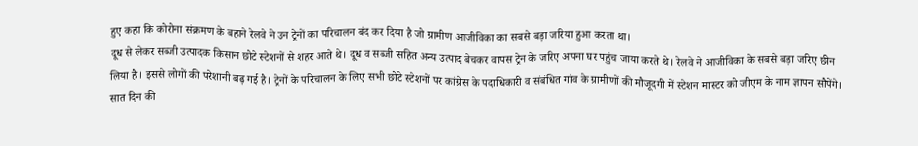हुए कहा कि कोरोना संक्रमण के बहाने रेलवे ने उन ट्रेनों का परिचालन बंद कर दिया है जो ग्रामीण आजीविका का सबसे बड़ा जरिया हुआ करता था।
दूध से लेकर सब्जी उत्पादक किसान छोटे स्टेशनों से शहर आते थे। दूध व सब्जी सहित अन्य उत्पाद बेचकर वापस ट्रेन के जरिए अपना घर पहुंच जाया करते थे। रेलवे ने आजीविका के सबसे बड़ा जरिए छीन लिया है। इससे लोगों की परेशानी बढ़ गई है। ट्रेनों के परिचालन के लिए सभी छोटे स्टेशनों पर कांग्रेस के पदाधिकारी व संबंधित गांव के ग्रामीणों की मौजूदगी में स्टेशन मास्टर को जीएम के नाम ज्ञापन सौपेंगे। सात दिन की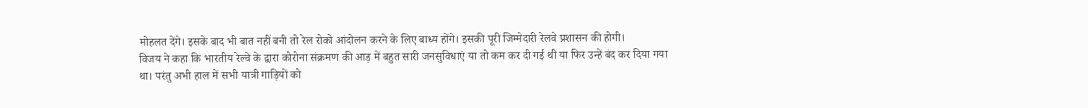मोहलत देंगे। इसके बाद भी बात नहीं बनी तो रेल रोको आंदोलन करने के लिए बाध्य होंगे। इसकी पूरी जिम्मेदारी रेलवे प्रशासन की होगी।
विजय ने कहा कि भारतीय रेल्वे के द्वारा कोरोना संक्रमण की आड़ में बहुत सारी जनसुविधाएं या तो कम कर दी गई थी या फिर उन्हें बंद कर दिया गया था। परंतु अभी हाल में सभी यात्री गाड़ियों को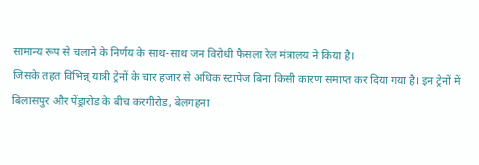सामान्य रूप से चलाने के निर्णय के साथ-साथ जन विरोधी फैसला रेल मंत्रालय ने किया है।
जिसके तहत विभिन्न् यात्री ट्रेनों के चार हजार से अधिक स्टापेज बिना किसी कारण समाप्त कर दिया गया है। इन ट्रेनों में बिलासपुर और पेंड्रारोड के बीच करगीरोड, बेलगहना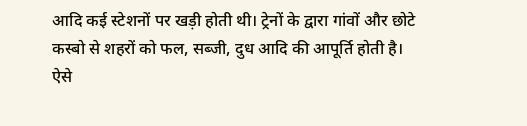आदि कई स्टेशनों पर खड़ी होती थी। ट्रेनों के द्वारा गांवों और छोटे कस्बो से शहरों को फल, सब्जी, दुध आदि की आपूर्ति होती है।
ऐसे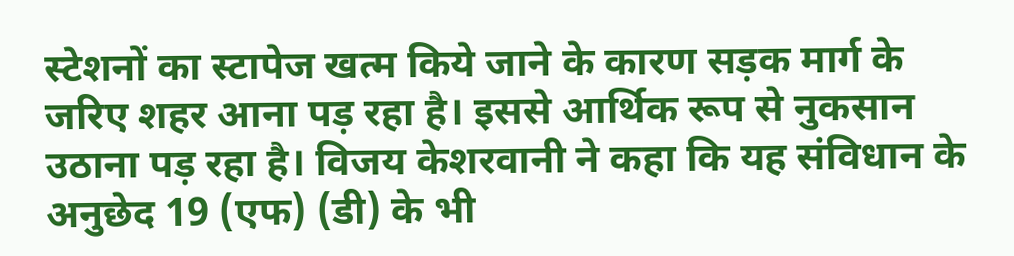स्टेशनों का स्टापेज खत्म किये जाने के कारण सड़क मार्ग के जरिए शहर आना पड़ रहा है। इससे आर्थिक रूप से नुकसान उठाना पड़ रहा है। विजय केशरवानी ने कहा कि यह संविधान के अनुछेद 19 (एफ) (डी) के भी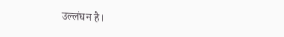उल्लंघन है।